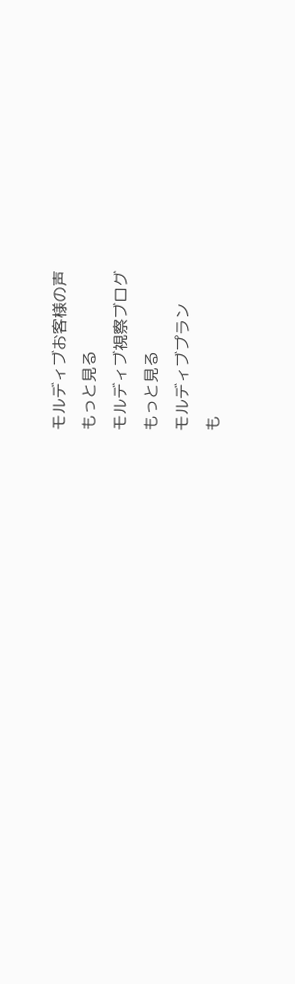モルディブお客様の声
もっと見る
モルディブ視察ブログ
もっと見る
モルディブプラン
も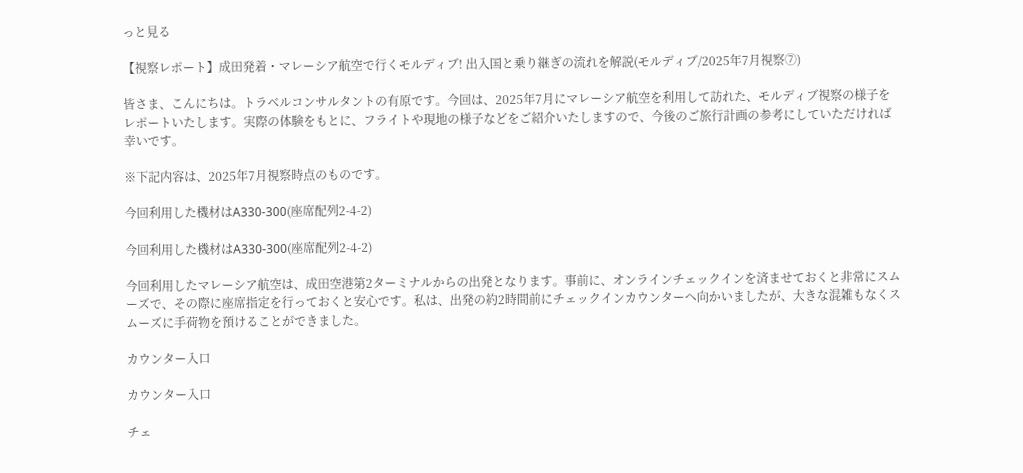っと見る

【視察レポート】成田発着・マレーシア航空で行くモルディブ! 出入国と乗り継ぎの流れを解説(モルディブ/2025年7月視察⑦)

皆さま、こんにちは。トラベルコンサルタントの有原です。今回は、2025年7月にマレーシア航空を利用して訪れた、モルディブ視察の様子をレポートいたします。実際の体験をもとに、フライトや現地の様子などをご紹介いたしますので、今後のご旅行計画の参考にしていただければ幸いです。

※下記内容は、2025年7月視察時点のものです。

今回利用した機材はA330-300(座席配列2-4-2)

今回利用した機材はA330-300(座席配列2-4-2)

今回利用したマレーシア航空は、成田空港第2ターミナルからの出発となります。事前に、オンラインチェックインを済ませておくと非常にスムーズで、その際に座席指定を行っておくと安心です。私は、出発の約2時間前にチェックインカウンターへ向かいましたが、大きな混雑もなくスムーズに手荷物を預けることができました。

カウンター入口

カウンター入口

チェ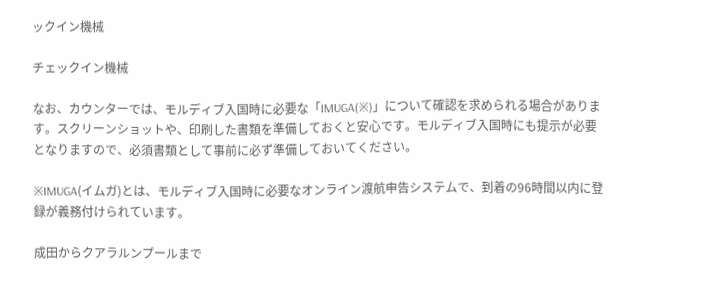ックイン機械

チェックイン機械

なお、カウンターでは、モルディブ入国時に必要な「IMUGA(※)」について確認を求められる場合があります。スクリーンショットや、印刷した書類を準備しておくと安心です。モルディブ入国時にも提示が必要となりますので、必須書類として事前に必ず準備しておいてください。

※IMUGA(イムガ)とは、モルディブ入国時に必要なオンライン渡航申告システムで、到着の96時間以内に登録が義務付けられています。

成田からクアラルンプールまで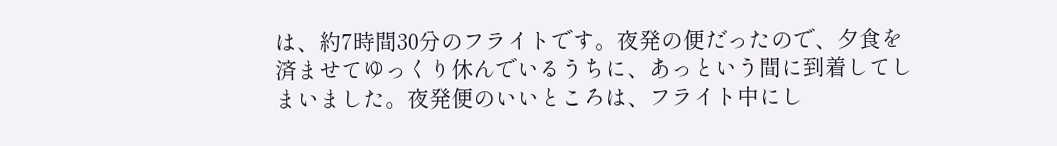は、約7時間30分のフライトです。夜発の便だったので、夕食を済ませてゆっくり休んでいるうちに、あっという間に到着してしまいました。夜発便のいいところは、フライト中にし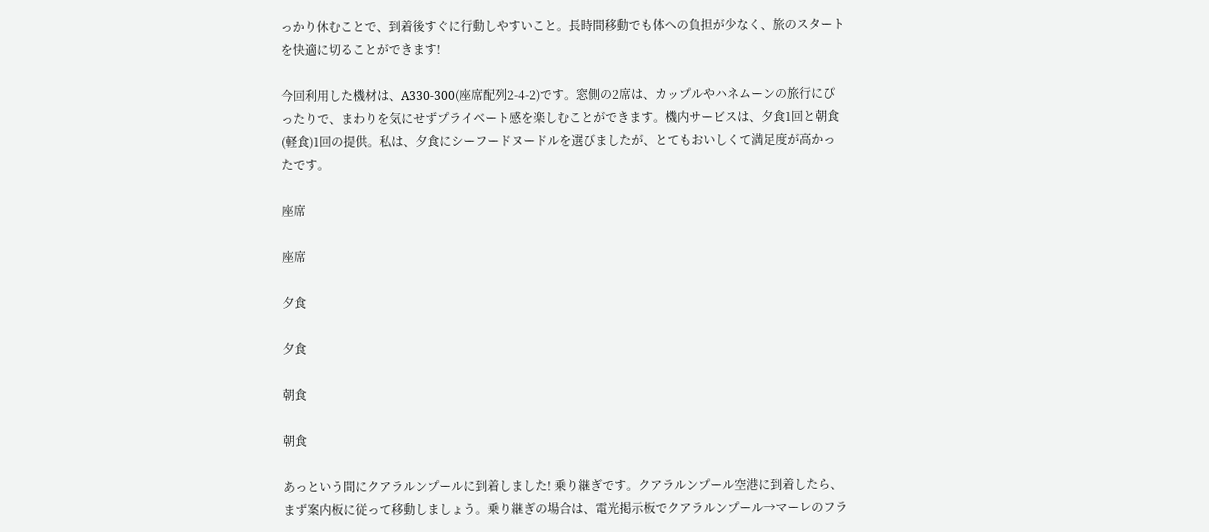っかり休むことで、到着後すぐに行動しやすいこと。長時間移動でも体への負担が少なく、旅のスタートを快適に切ることができます!

今回利用した機材は、A330-300(座席配列2-4-2)です。窓側の2席は、カップルやハネムーンの旅行にぴったりで、まわりを気にせずプライベート感を楽しむことができます。機内サービスは、夕食1回と朝食(軽食)1回の提供。私は、夕食にシーフードヌードルを選びましたが、とてもおいしくて満足度が高かったです。

座席

座席

夕食

夕食

朝食

朝食

あっという間にクアラルンプールに到着しました! 乗り継ぎです。クアラルンプール空港に到着したら、まず案内板に従って移動しましょう。乗り継ぎの場合は、電光掲示板でクアラルンプール→マーレのフラ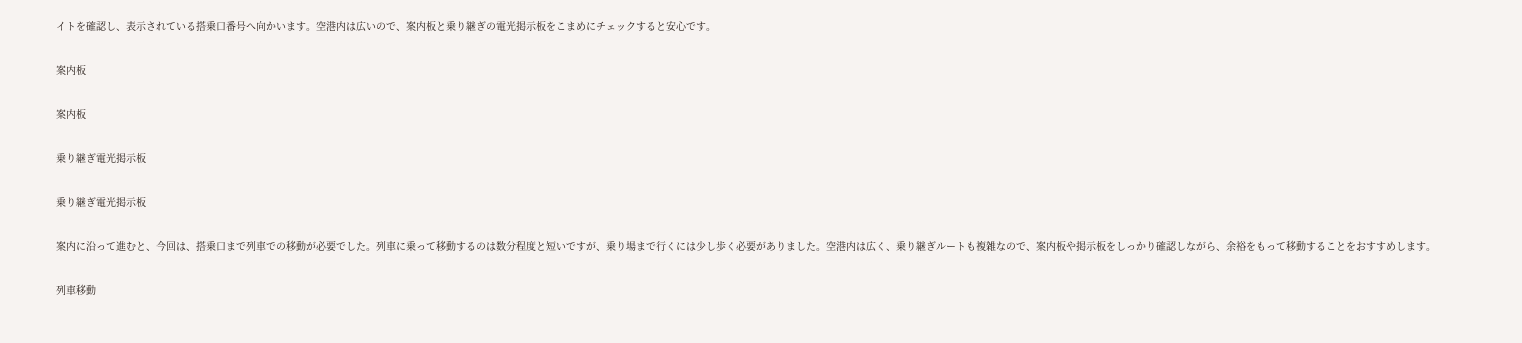イトを確認し、表示されている搭乗口番号へ向かいます。空港内は広いので、案内板と乗り継ぎの電光掲示板をこまめにチェックすると安心です。

案内板

案内板

乗り継ぎ電光掲示板

乗り継ぎ電光掲示板

案内に沿って進むと、今回は、搭乗口まで列車での移動が必要でした。列車に乗って移動するのは数分程度と短いですが、乗り場まで行くには少し歩く必要がありました。空港内は広く、乗り継ぎルートも複雑なので、案内板や掲示板をしっかり確認しながら、余裕をもって移動することをおすすめします。

列車移動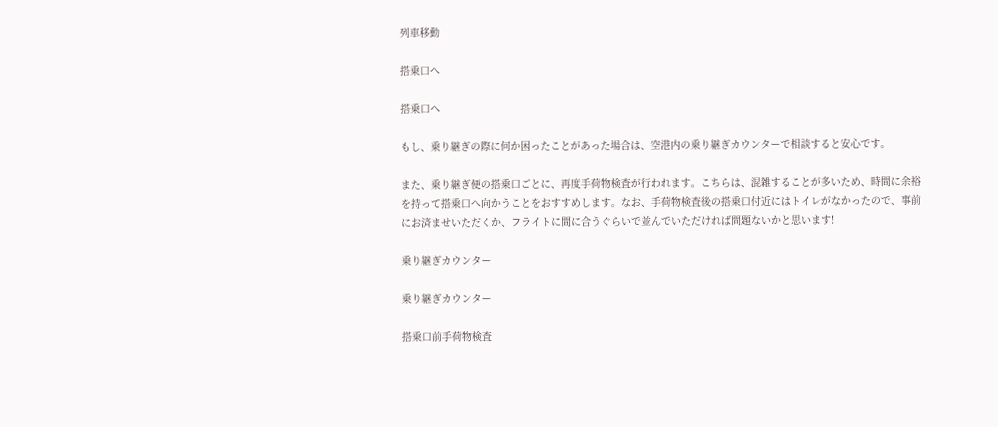列車移動

搭乗口へ

搭乗口へ

もし、乗り継ぎの際に何か困ったことがあった場合は、空港内の乗り継ぎカウンターで相談すると安心です。

また、乗り継ぎ便の搭乗口ごとに、再度手荷物検査が行われます。こちらは、混雑することが多いため、時間に余裕を持って搭乗口へ向かうことをおすすめします。なお、手荷物検査後の搭乗口付近にはトイレがなかったので、事前にお済ませいただくか、フライトに間に合うぐらいで並んでいただければ問題ないかと思います!

乗り継ぎカウンター

乗り継ぎカウンター

搭乗口前手荷物検査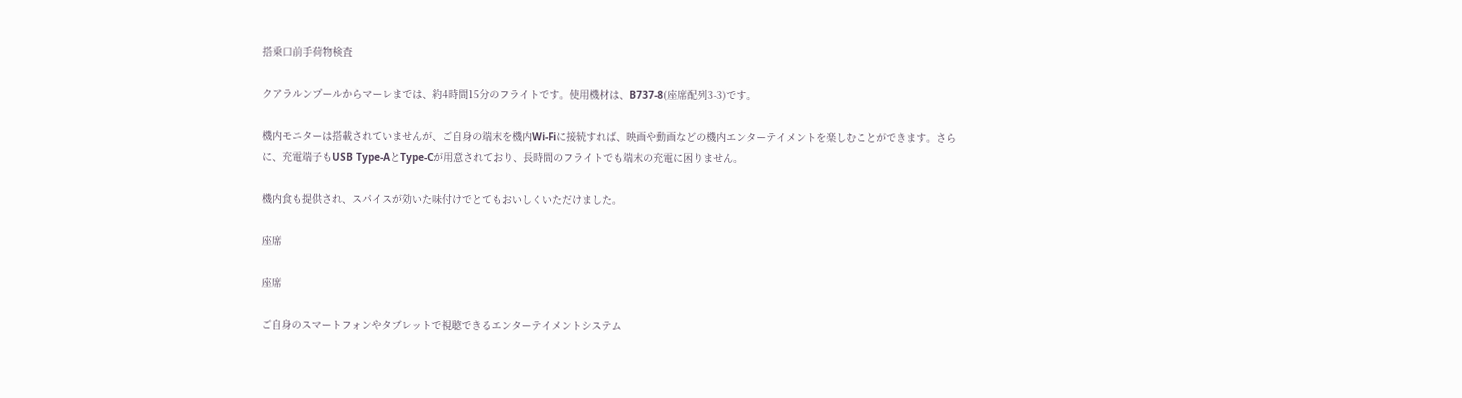搭乗口前手荷物検査

クアラルンプールからマーレまでは、約4時間15分のフライトです。使用機材は、B737-8(座席配列3-3)です。

機内モニターは搭載されていませんが、ご自身の端末を機内Wi-Fiに接続すれば、映画や動画などの機内エンターテイメントを楽しむことができます。さらに、充電端子もUSB Type-AとType-Cが用意されており、長時間のフライトでも端末の充電に困りません。

機内食も提供され、スパイスが効いた味付けでとてもおいしくいただけました。

座席

座席

ご自身のスマートフォンやタブレットで視聴できるエンターテイメントシステム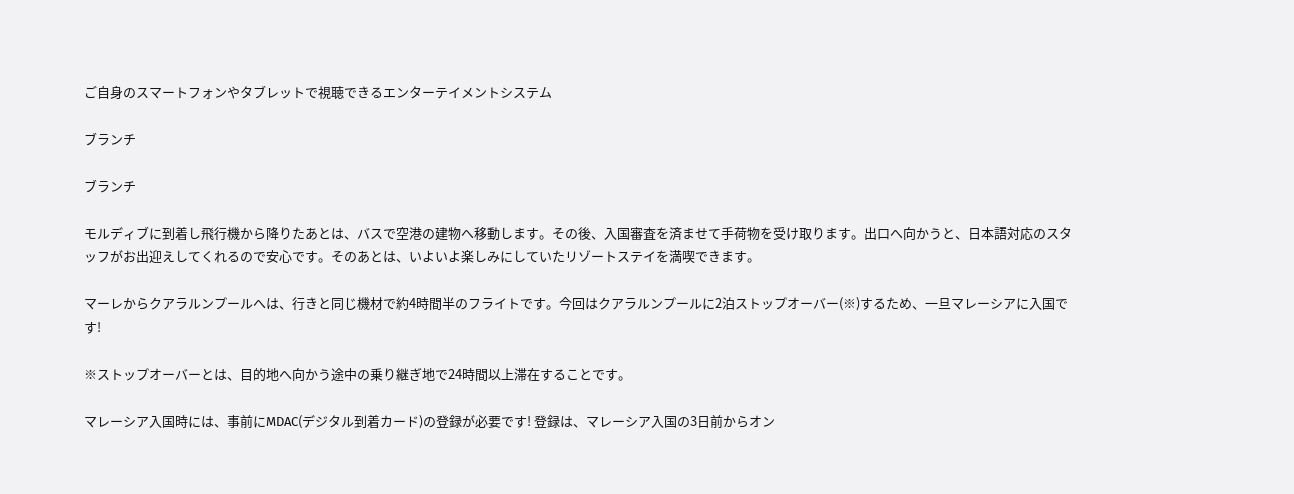ご自身のスマートフォンやタブレットで視聴できるエンターテイメントシステム

ブランチ

ブランチ

モルディブに到着し飛行機から降りたあとは、バスで空港の建物へ移動します。その後、入国審査を済ませて手荷物を受け取ります。出口へ向かうと、日本語対応のスタッフがお出迎えしてくれるので安心です。そのあとは、いよいよ楽しみにしていたリゾートステイを満喫できます。

マーレからクアラルンプールへは、行きと同じ機材で約4時間半のフライトです。今回はクアラルンプールに2泊ストップオーバー(※)するため、一旦マレーシアに入国です!

※ストップオーバーとは、目的地へ向かう途中の乗り継ぎ地で24時間以上滞在することです。

マレーシア入国時には、事前にMDAC(デジタル到着カード)の登録が必要です! 登録は、マレーシア入国の3日前からオン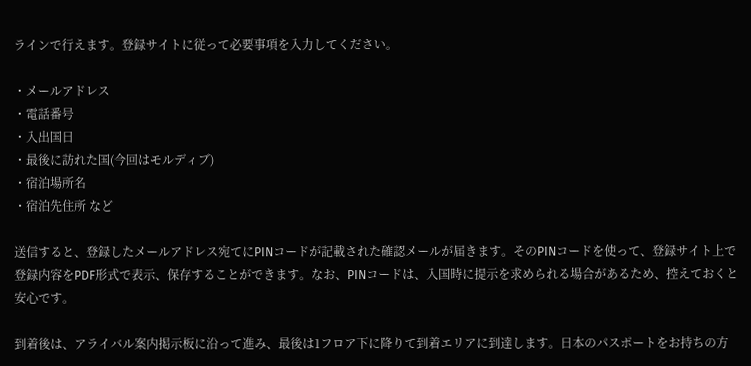ラインで行えます。登録サイトに従って必要事項を入力してください。

・メールアドレス
・電話番号
・入出国日
・最後に訪れた国(今回はモルディブ)
・宿泊場所名
・宿泊先住所 など

送信すると、登録したメールアドレス宛てにPINコードが記載された確認メールが届きます。そのPINコードを使って、登録サイト上で登録内容をPDF形式で表示、保存することができます。なお、PINコードは、入国時に提示を求められる場合があるため、控えておくと安心です。

到着後は、アライバル案内掲示板に沿って進み、最後は1フロア下に降りて到着エリアに到達します。日本のパスポートをお持ちの方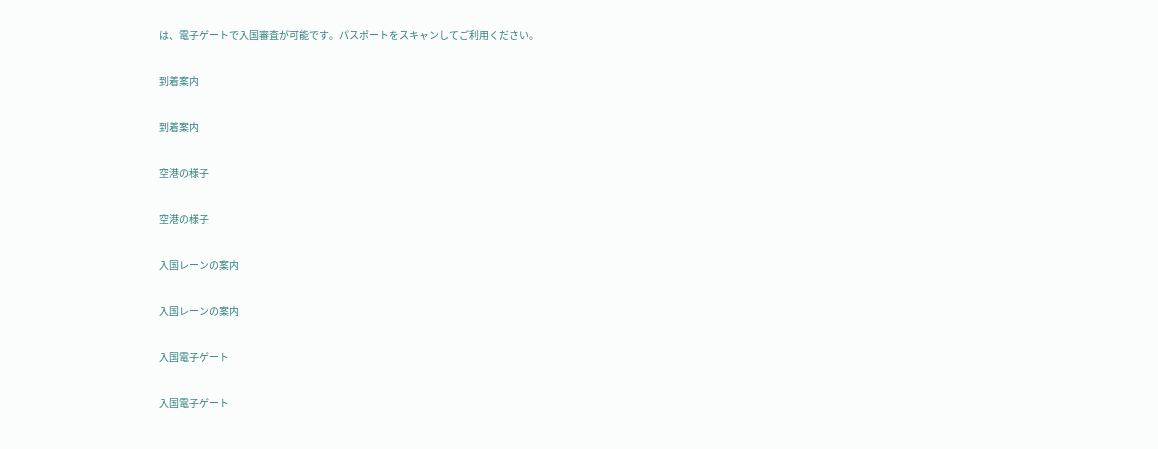は、電子ゲートで入国審査が可能です。パスポートをスキャンしてご利用ください。

到着案内

到着案内

空港の様子

空港の様子

入国レーンの案内

入国レーンの案内

入国電子ゲート

入国電子ゲート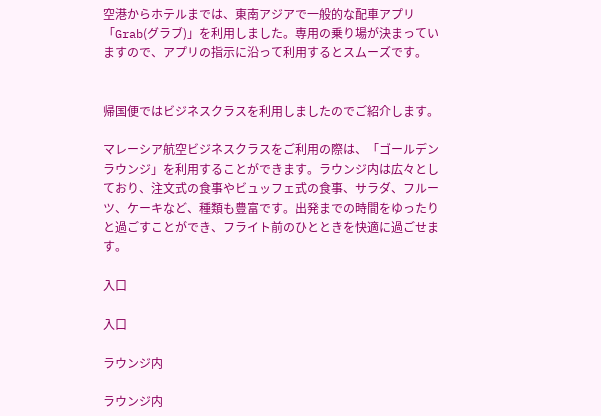空港からホテルまでは、東南アジアで一般的な配車アプリ「Grab(グラブ)」を利用しました。専用の乗り場が決まっていますので、アプリの指示に沿って利用するとスムーズです。


帰国便ではビジネスクラスを利用しましたのでご紹介します。

マレーシア航空ビジネスクラスをご利用の際は、「ゴールデンラウンジ」を利用することができます。ラウンジ内は広々としており、注文式の食事やビュッフェ式の食事、サラダ、フルーツ、ケーキなど、種類も豊富です。出発までの時間をゆったりと過ごすことができ、フライト前のひとときを快適に過ごせます。

入口

入口

ラウンジ内

ラウンジ内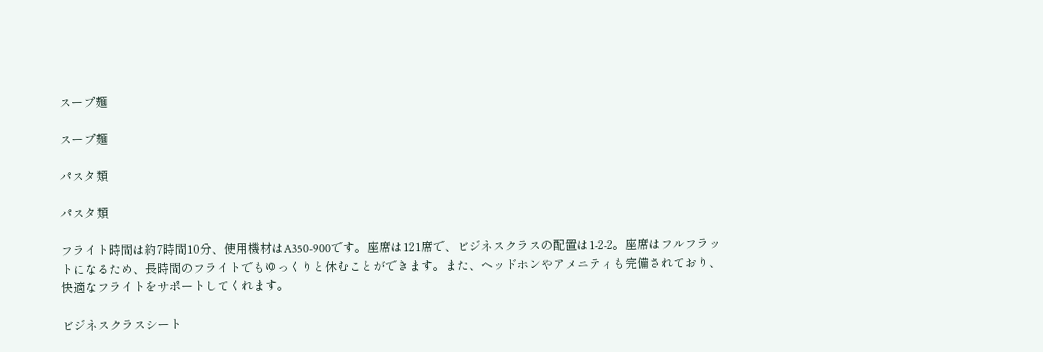スープ麺

スープ麺

パスタ類

パスタ類

フライト時間は約7時間10分、使用機材はA350-900です。座席は121席で、ビジネスクラスの配置は1-2-2。座席はフルフラットになるため、長時間のフライトでもゆっくりと休むことができます。また、ヘッドホンやアメニティも完備されており、快適なフライトをサポートしてくれます。

ビジネスクラスシート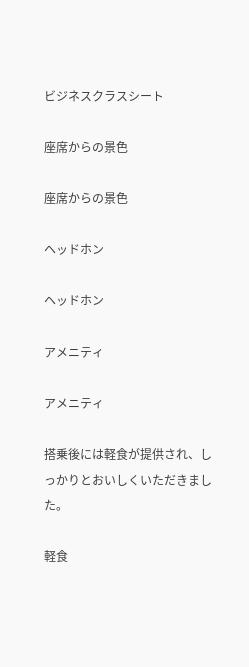ビジネスクラスシート

座席からの景色

座席からの景色

ヘッドホン

ヘッドホン

アメニティ

アメニティ

搭乗後には軽食が提供され、しっかりとおいしくいただきました。

軽食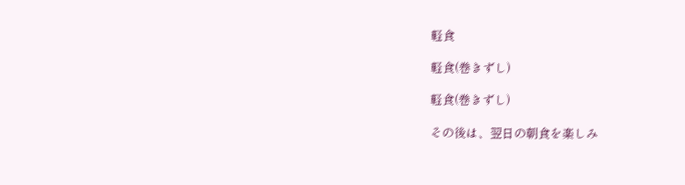軽食

軽食(巻きずし)

軽食(巻きずし)

その後は、翌日の朝食を楽しみ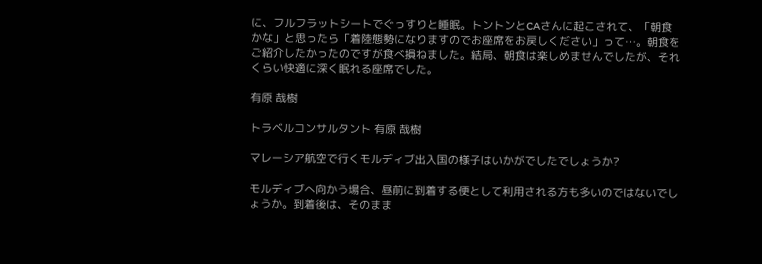に、フルフラットシートでぐっすりと睡眠。トントンとCAさんに起こされて、「朝食かな」と思ったら「着陸態勢になりますのでお座席をお戻しください」って…。朝食をご紹介したかったのですが食べ損ねました。結局、朝食は楽しめませんでしたが、それくらい快適に深く眠れる座席でした。

有原 哉樹

トラベルコンサルタント 有原 哉樹

マレーシア航空で行くモルディブ出入国の様子はいかがでしたでしょうか?

モルディブへ向かう場合、昼前に到着する便として利用される方も多いのではないでしょうか。到着後は、そのまま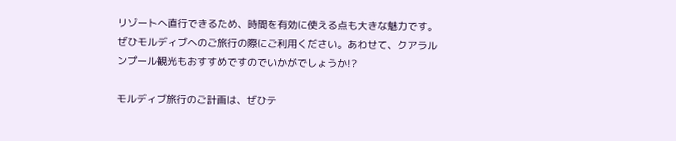リゾートへ直行できるため、時間を有効に使える点も大きな魅力です。ぜひモルディブへのご旅行の際にご利用ください。あわせて、クアラルンプール観光もおすすめですのでいかがでしょうか!?

モルディブ旅行のご計画は、ぜひテ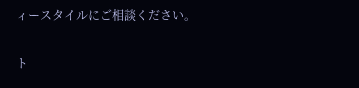ィースタイルにご相談ください。


ト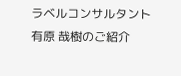ラベルコンサルタント 有原 哉樹のご紹介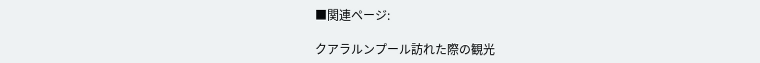■関連ページ:

クアラルンプール訪れた際の観光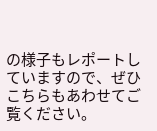の様子もレポートしていますので、ぜひこちらもあわせてご覧ください。